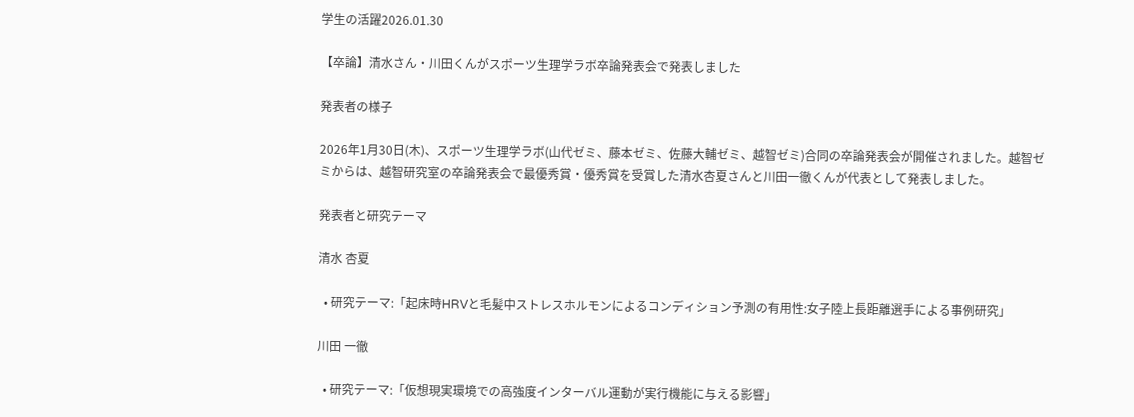学生の活躍2026.01.30

【卒論】清水さん・川田くんがスポーツ生理学ラボ卒論発表会で発表しました

発表者の様子

2026年1月30日(木)、スポーツ生理学ラボ(山代ゼミ、藤本ゼミ、佐藤大輔ゼミ、越智ゼミ)合同の卒論発表会が開催されました。越智ゼミからは、越智研究室の卒論発表会で最優秀賞・優秀賞を受賞した清水杏夏さんと川田一徹くんが代表として発表しました。

発表者と研究テーマ

清水 杏夏

  • 研究テーマ:「起床時HRVと毛髪中ストレスホルモンによるコンディション予測の有用性:女子陸上長距離選手による事例研究」

川田 一徹

  • 研究テーマ:「仮想現実環境での高強度インターバル運動が実行機能に与える影響」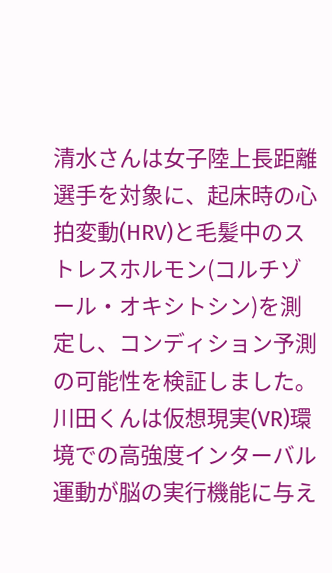清水さんは女子陸上長距離選手を対象に、起床時の心拍変動(HRV)と毛髪中のストレスホルモン(コルチゾール・オキシトシン)を測定し、コンディション予測の可能性を検証しました。川田くんは仮想現実(VR)環境での高強度インターバル運動が脳の実行機能に与え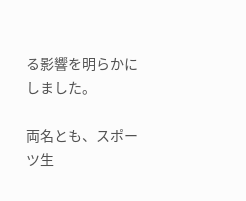る影響を明らかにしました。

両名とも、スポーツ生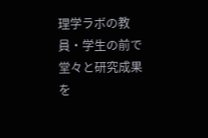理学ラボの教員・学生の前で堂々と研究成果を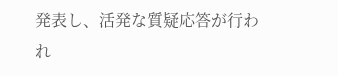発表し、活発な質疑応答が行われ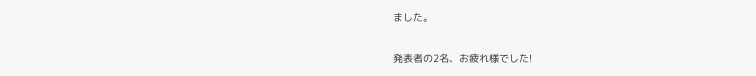ました。

発表者の2名、お疲れ様でした!